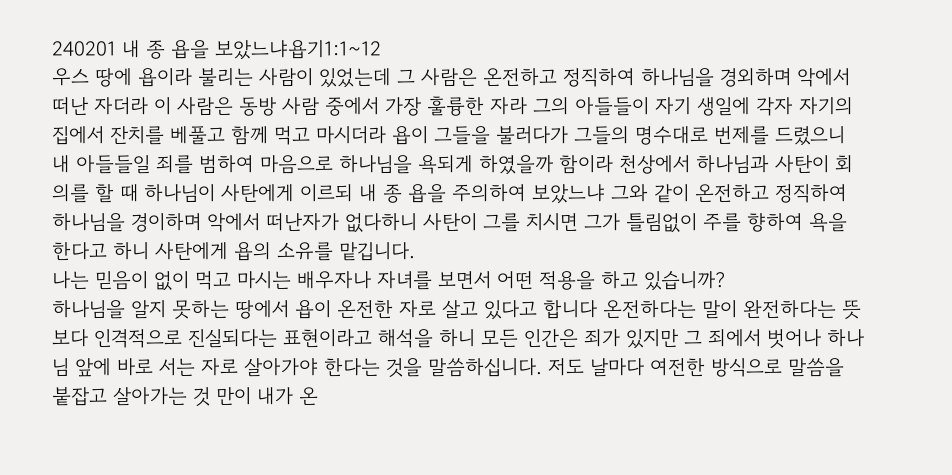240201 내 종 욥을 보았느냐욥기1:1~12
우스 땅에 욥이라 불리는 사람이 있었는데 그 사람은 온전하고 정직하여 하나님을 경외하며 악에서 떠난 자더라 이 사람은 동방 사람 중에서 가장 훌륭한 자라 그의 아들들이 자기 생일에 각자 자기의 집에서 잔치를 베풀고 함께 먹고 마시더라 욥이 그들을 불러다가 그들의 명수대로 번제를 드렸으니 내 아들들일 죄를 범하여 마음으로 하나님을 욕되게 하였을까 함이라 천상에서 하나님과 사탄이 회의를 할 때 하나님이 사탄에게 이르되 내 종 욥을 주의하여 보았느냐 그와 같이 온전하고 정직하여 하나님을 경이하며 악에서 떠난자가 없다하니 사탄이 그를 치시면 그가 틀림없이 주를 향하여 욕을 한다고 하니 사탄에게 욥의 소유를 맡깁니다.
나는 믿음이 없이 먹고 마시는 배우자나 자녀를 보면서 어떤 적용을 하고 있습니까?
하나님을 알지 못하는 땅에서 욥이 온전한 자로 살고 있다고 합니다 온전하다는 말이 완전하다는 뜻보다 인격적으로 진실되다는 표현이라고 해석을 하니 모든 인간은 죄가 있지만 그 죄에서 벗어나 하나님 앞에 바로 서는 자로 살아가야 한다는 것을 말씀하십니다. 저도 날마다 여전한 방식으로 말씀을 붙잡고 살아가는 것 만이 내가 온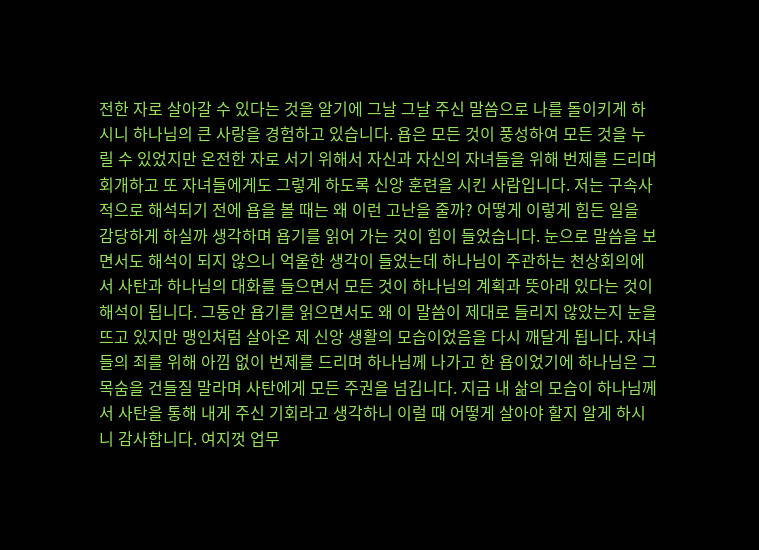전한 자로 살아갈 수 있다는 것을 알기에 그날 그날 주신 말씀으로 나를 돌이키게 하시니 하나님의 큰 사랑을 경험하고 있습니다. 욥은 모든 것이 풍성하여 모든 것을 누릴 수 있었지만 온전한 자로 서기 위해서 자신과 자신의 자녀들을 위해 번제를 드리며 회개하고 또 자녀들에게도 그렇게 하도록 신앙 훈련을 시킨 사람입니다. 저는 구속사적으로 해석되기 전에 욥을 볼 때는 왜 이런 고난을 줄까? 어떻게 이렇게 힘든 일을 감당하게 하실까 생각하며 욥기를 읽어 가는 것이 힘이 들었습니다. 눈으로 말씀을 보면서도 해석이 되지 않으니 억울한 생각이 들었는데 하나님이 주관하는 천상회의에서 사탄과 하나님의 대화를 들으면서 모든 것이 하나님의 계획과 뜻아래 있다는 것이 해석이 됩니다. 그동안 욥기를 읽으면서도 왜 이 말씀이 제대로 들리지 않았는지 눈을 뜨고 있지만 맹인처럼 살아온 제 신앙 생활의 모습이었음을 다시 깨달게 됩니다. 자녀들의 죄를 위해 아낌 없이 번제를 드리며 하나님께 나가고 한 욥이었기에 하나님은 그 목숨을 건들질 말라며 사탄에게 모든 주권을 넘깁니다. 지금 내 삶의 모습이 하나님께서 사탄을 통해 내게 주신 기회라고 생각하니 이럴 때 어떻게 살아야 할지 알게 하시니 감사합니다. 여지껏 업무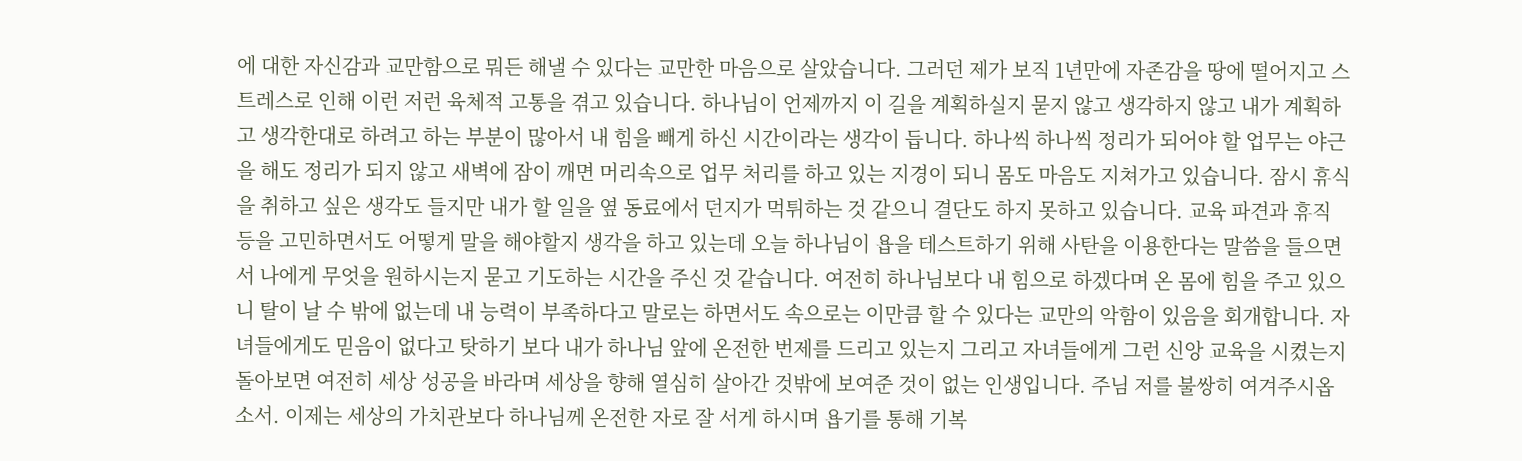에 대한 자신감과 교만함으로 뭐든 해낼 수 있다는 교만한 마음으로 살았습니다. 그러던 제가 보직 1년만에 자존감을 땅에 떨어지고 스트레스로 인해 이런 저런 육체적 고통을 겪고 있습니다. 하나님이 언제까지 이 길을 계획하실지 묻지 않고 생각하지 않고 내가 계획하고 생각한대로 하려고 하는 부분이 많아서 내 힘을 빼게 하신 시간이라는 생각이 듭니다. 하나씩 하나씩 정리가 되어야 할 업무는 야근을 해도 정리가 되지 않고 새벽에 잠이 깨면 머리속으로 업무 처리를 하고 있는 지경이 되니 몸도 마음도 지쳐가고 있습니다. 잠시 휴식을 취하고 싶은 생각도 들지만 내가 할 일을 옆 동료에서 던지가 먹튀하는 것 같으니 결단도 하지 못하고 있습니다. 교육 파견과 휴직 등을 고민하면서도 어떻게 말을 해야할지 생각을 하고 있는데 오늘 하나님이 욥을 테스트하기 위해 사탄을 이용한다는 말씀을 들으면서 나에게 무엇을 원하시는지 묻고 기도하는 시간을 주신 것 같습니다. 여전히 하나님보다 내 힘으로 하겠다며 온 몸에 힘을 주고 있으니 탈이 날 수 밖에 없는데 내 능력이 부족하다고 말로는 하면서도 속으로는 이만큼 할 수 있다는 교만의 악함이 있음을 회개합니다. 자녀들에게도 믿음이 없다고 탓하기 보다 내가 하나님 앞에 온전한 번제를 드리고 있는지 그리고 자녀들에게 그런 신앙 교육을 시켰는지 돌아보면 여전히 세상 성공을 바라며 세상을 향해 열심히 살아간 것밖에 보여준 것이 없는 인생입니다. 주님 저를 불쌍히 여겨주시옵소서. 이제는 세상의 가치관보다 하나님께 온전한 자로 잘 서게 하시며 욥기를 통해 기복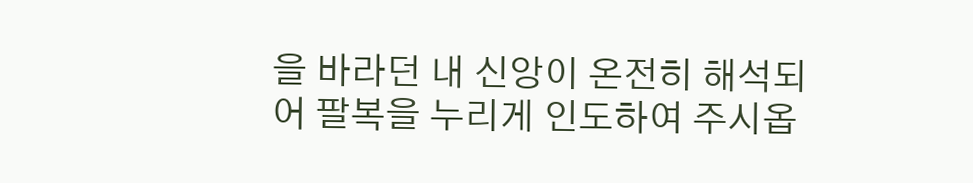을 바라던 내 신앙이 온전히 해석되어 팔복을 누리게 인도하여 주시옵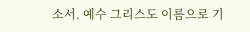소서. 예수 그리스도 이름으로 기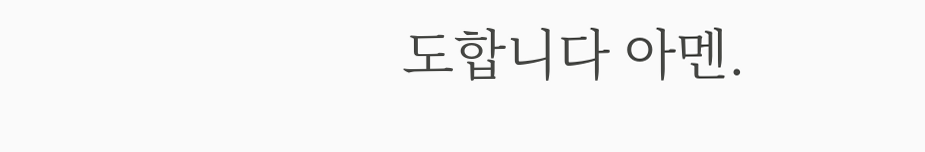도합니다 아멘.